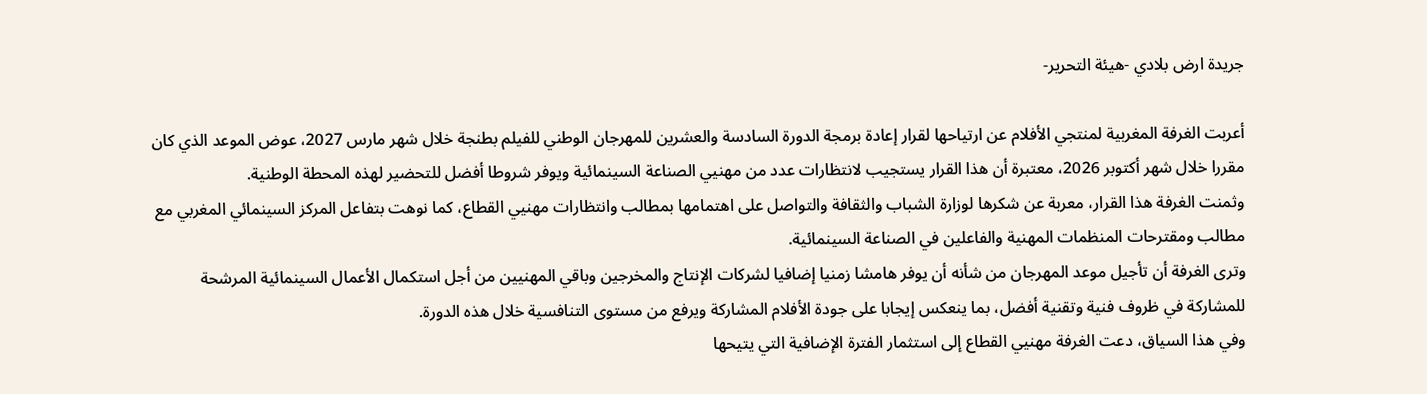جريدة ارض بلادي -هيئة التحرير-

أعربت الغرفة المغربية لمنتجي الأفلام عن ارتياحها لقرار إعادة برمجة الدورة السادسة والعشرين للمهرجان الوطني للفيلم بطنجة خلال شهر مارس 2027، عوض الموعد الذي كان مقررا خلال شهر أكتوبر 2026، معتبرة أن هذا القرار يستجيب لانتظارات عدد من مهنيي الصناعة السينمائية ويوفر شروطا أفضل للتحضير لهذه المحطة الوطنية.
وثمنت الغرفة هذا القرار، معربة عن شكرها لوزارة الشباب والثقافة والتواصل على اهتمامها بمطالب وانتظارات مهنيي القطاع، كما نوهت بتفاعل المركز السينمائي المغربي مع مطالب ومقترحات المنظمات المهنية والفاعلين في الصناعة السينمائية.
وترى الغرفة أن تأجيل موعد المهرجان من شأنه أن يوفر هامشا زمنيا إضافيا لشركات الإنتاج والمخرجين وباقي المهنيين من أجل استكمال الأعمال السينمائية المرشحة للمشاركة في ظروف فنية وتقنية أفضل، بما ينعكس إيجابا على جودة الأفلام المشاركة ويرفع من مستوى التنافسية خلال هذه الدورة.
وفي هذا السياق، دعت الغرفة مهنيي القطاع إلى استثمار الفترة الإضافية التي يتيحها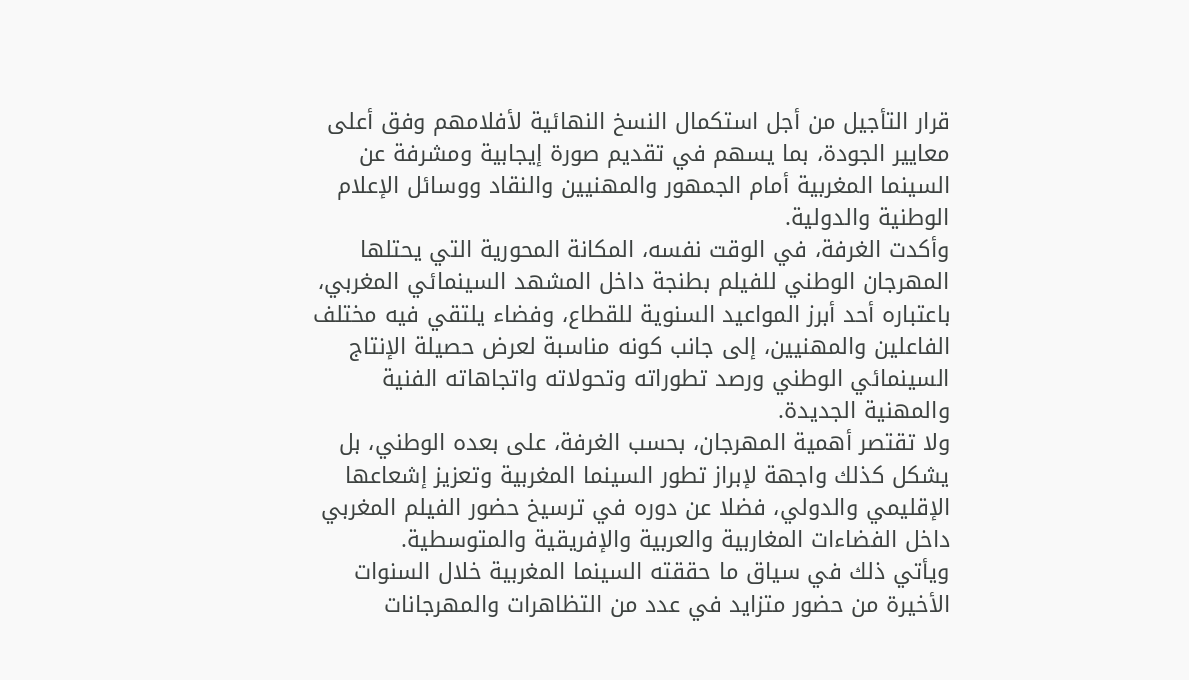قرار التأجيل من أجل استكمال النسخ النهائية لأفلامهم وفق أعلى معايير الجودة، بما يسهم في تقديم صورة إيجابية ومشرفة عن السينما المغربية أمام الجمهور والمهنيين والنقاد ووسائل الإعلام الوطنية والدولية.
وأكدت الغرفة، في الوقت نفسه، المكانة المحورية التي يحتلها المهرجان الوطني للفيلم بطنجة داخل المشهد السينمائي المغربي، باعتباره أحد أبرز المواعيد السنوية للقطاع، وفضاء يلتقي فيه مختلف الفاعلين والمهنيين، إلى جانب كونه مناسبة لعرض حصيلة الإنتاج السينمائي الوطني ورصد تطوراته وتحولاته واتجاهاته الفنية والمهنية الجديدة.
ولا تقتصر أهمية المهرجان، بحسب الغرفة، على بعده الوطني، بل يشكل كذلك واجهة لإبراز تطور السينما المغربية وتعزيز إشعاعها الإقليمي والدولي، فضلا عن دوره في ترسيخ حضور الفيلم المغربي داخل الفضاءات المغاربية والعربية والإفريقية والمتوسطية.
ويأتي ذلك في سياق ما حققته السينما المغربية خلال السنوات الأخيرة من حضور متزايد في عدد من التظاهرات والمهرجانات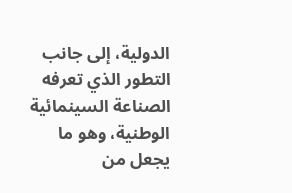الدولية، إلى جانب التطور الذي تعرفه الصناعة السينمائية الوطنية، وهو ما يجعل من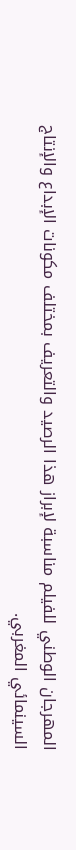المهرجان الوطني للفيلم مناسبة لإبراز هذا الرصيد والتعريف بمختلف مكونات الإبداع والإنتاج السينمائي المغربي.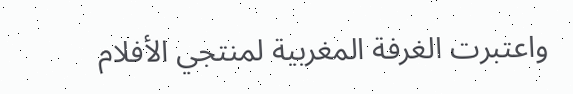واعتبرت الغرفة المغربية لمنتجي الأفلام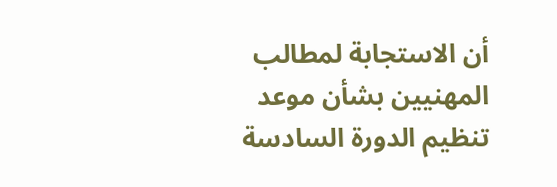أن الاستجابة لمطالب المهنيين بشأن موعد تنظيم الدورة السادسة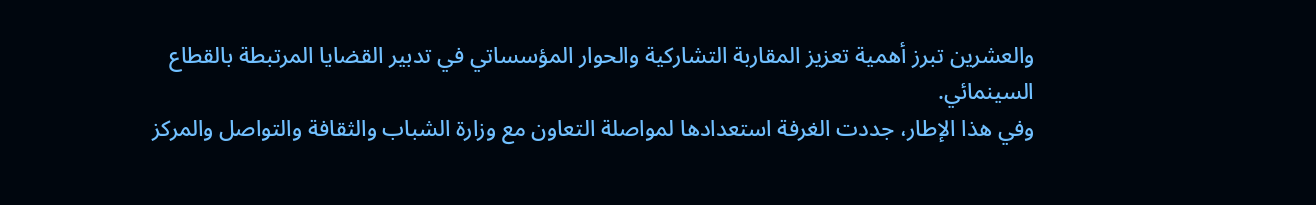والعشرين تبرز أهمية تعزيز المقاربة التشاركية والحوار المؤسساتي في تدبير القضايا المرتبطة بالقطاع السينمائي.
وفي هذا الإطار، جددت الغرفة استعدادها لمواصلة التعاون مع وزارة الشباب والثقافة والتواصل والمركز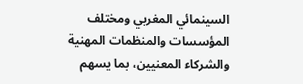السينمائي المغربي ومختلف المؤسسات والمنظمات المهنية والشركاء المعنيين، بما يسهم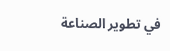في تطوير الصناعة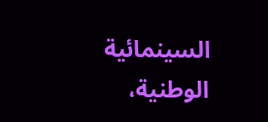السينمائية الوطنية،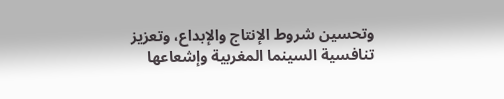وتحسين شروط الإنتاج والإبداع، وتعزيز تنافسية السينما المغربية وإشعاعها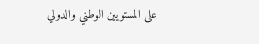على المستويين الوطني والدولي